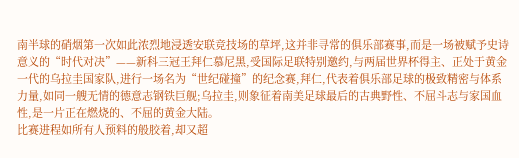南半球的硝烟第一次如此浓烈地浸透安联竞技场的草坪,这并非寻常的俱乐部赛事,而是一场被赋予史诗意义的“时代对决”——新科三冠王拜仁慕尼黑,受国际足联特别邀约,与两届世界杯得主、正处于黄金一代的乌拉圭国家队,进行一场名为“世纪碰撞”的纪念赛,拜仁,代表着俱乐部足球的极致精密与体系力量,如同一艘无情的德意志钢铁巨舰;乌拉圭,则象征着南美足球最后的古典野性、不屈斗志与家国血性,是一片正在燃烧的、不屈的黄金大陆。
比赛进程如所有人预料的般胶着,却又超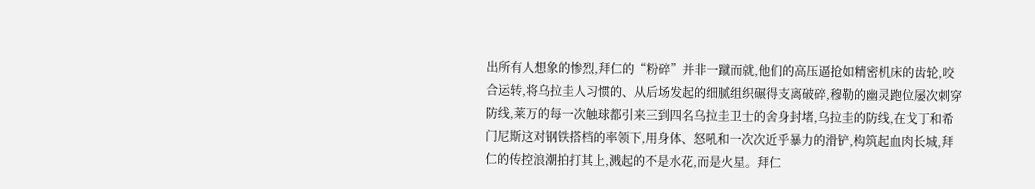出所有人想象的惨烈,拜仁的“粉碎”并非一蹴而就,他们的高压逼抢如精密机床的齿轮,咬合运转,将乌拉圭人习惯的、从后场发起的细腻组织碾得支离破碎,穆勒的幽灵跑位屡次刺穿防线,莱万的每一次触球都引来三到四名乌拉圭卫士的舍身封堵,乌拉圭的防线,在戈丁和希门尼斯这对钢铁搭档的率领下,用身体、怒吼和一次次近乎暴力的滑铲,构筑起血肉长城,拜仁的传控浪潮拍打其上,溅起的不是水花,而是火星。拜仁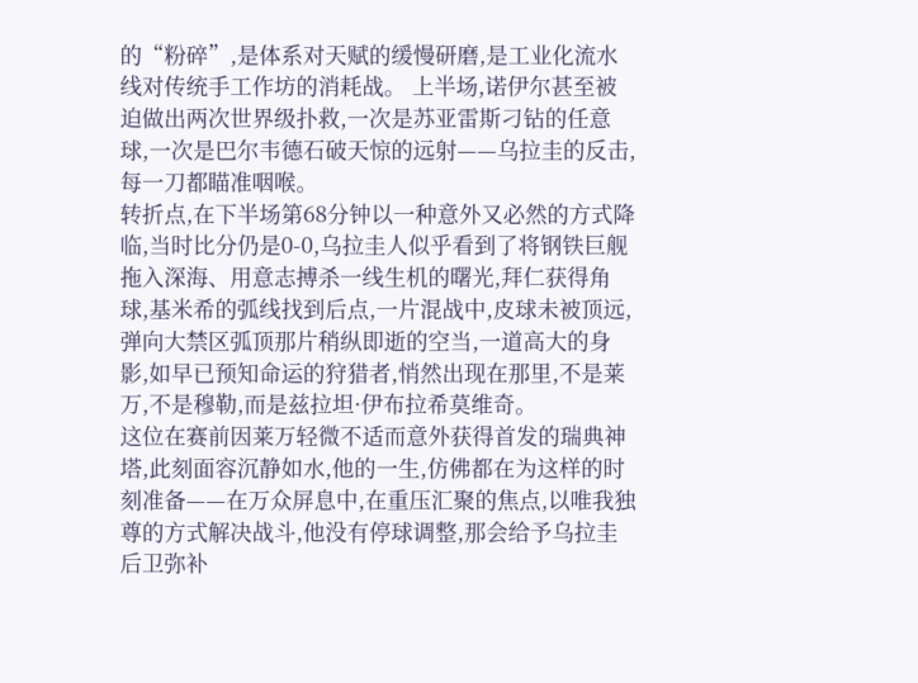的“粉碎”,是体系对天赋的缓慢研磨,是工业化流水线对传统手工作坊的消耗战。 上半场,诺伊尔甚至被迫做出两次世界级扑救,一次是苏亚雷斯刁钻的任意球,一次是巴尔韦德石破天惊的远射——乌拉圭的反击,每一刀都瞄准咽喉。
转折点,在下半场第68分钟以一种意外又必然的方式降临,当时比分仍是0-0,乌拉圭人似乎看到了将钢铁巨舰拖入深海、用意志搏杀一线生机的曙光,拜仁获得角球,基米希的弧线找到后点,一片混战中,皮球未被顶远,弹向大禁区弧顶那片稍纵即逝的空当,一道高大的身影,如早已预知命运的狩猎者,悄然出现在那里,不是莱万,不是穆勒,而是兹拉坦·伊布拉希莫维奇。
这位在赛前因莱万轻微不适而意外获得首发的瑞典神塔,此刻面容沉静如水,他的一生,仿佛都在为这样的时刻准备——在万众屏息中,在重压汇聚的焦点,以唯我独尊的方式解决战斗,他没有停球调整,那会给予乌拉圭后卫弥补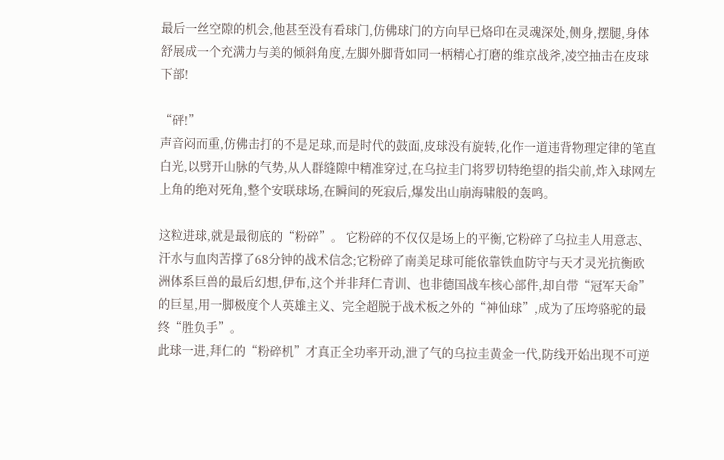最后一丝空隙的机会,他甚至没有看球门,仿佛球门的方向早已烙印在灵魂深处,侧身,摆腿,身体舒展成一个充满力与美的倾斜角度,左脚外脚背如同一柄精心打磨的维京战斧,凌空抽击在皮球下部!

“砰!”
声音闷而重,仿佛击打的不是足球,而是时代的鼓面,皮球没有旋转,化作一道违背物理定律的笔直白光,以劈开山脉的气势,从人群缝隙中精准穿过,在乌拉圭门将罗切特绝望的指尖前,炸入球网左上角的绝对死角,整个安联球场,在瞬间的死寂后,爆发出山崩海啸般的轰鸣。

这粒进球,就是最彻底的“粉碎”。 它粉碎的不仅仅是场上的平衡,它粉碎了乌拉圭人用意志、汗水与血肉苦撑了68分钟的战术信念;它粉碎了南美足球可能依靠铁血防守与天才灵光抗衡欧洲体系巨兽的最后幻想,伊布,这个并非拜仁青训、也非德国战车核心部件,却自带“冠军天命”的巨星,用一脚极度个人英雄主义、完全超脱于战术板之外的“神仙球”,成为了压垮骆驼的最终“胜负手”。
此球一进,拜仁的“粉碎机”才真正全功率开动,泄了气的乌拉圭黄金一代,防线开始出现不可逆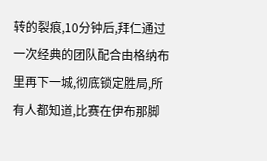转的裂痕,10分钟后,拜仁通过一次经典的团队配合由格纳布里再下一城,彻底锁定胜局,所有人都知道,比赛在伊布那脚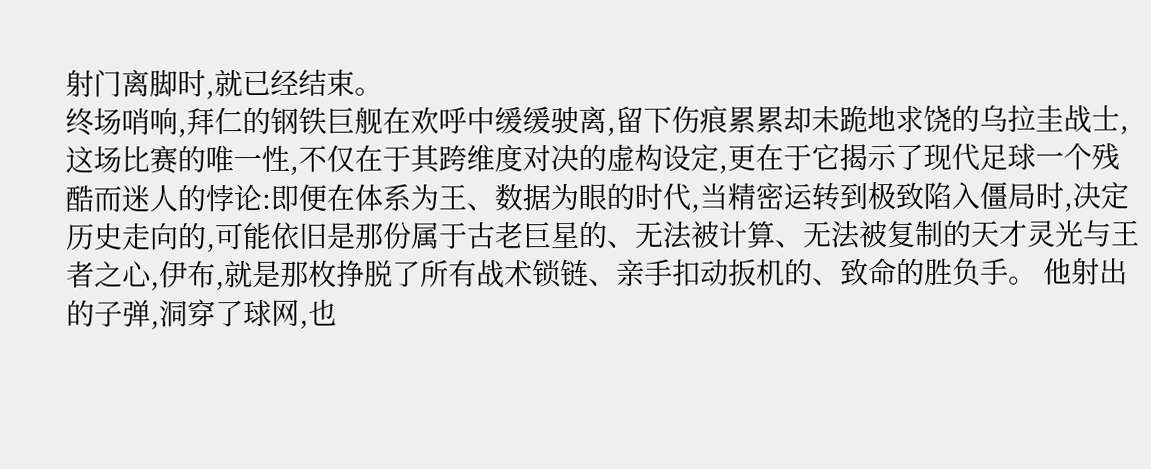射门离脚时,就已经结束。
终场哨响,拜仁的钢铁巨舰在欢呼中缓缓驶离,留下伤痕累累却未跪地求饶的乌拉圭战士,这场比赛的唯一性,不仅在于其跨维度对决的虚构设定,更在于它揭示了现代足球一个残酷而迷人的悖论:即便在体系为王、数据为眼的时代,当精密运转到极致陷入僵局时,决定历史走向的,可能依旧是那份属于古老巨星的、无法被计算、无法被复制的天才灵光与王者之心,伊布,就是那枚挣脱了所有战术锁链、亲手扣动扳机的、致命的胜负手。 他射出的子弹,洞穿了球网,也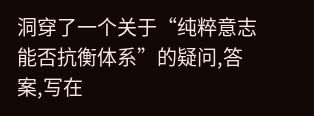洞穿了一个关于“纯粹意志能否抗衡体系”的疑问,答案,写在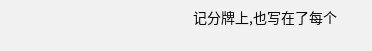记分牌上,也写在了每个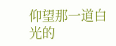仰望那一道白光的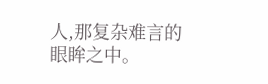人,那复杂难言的眼眸之中。